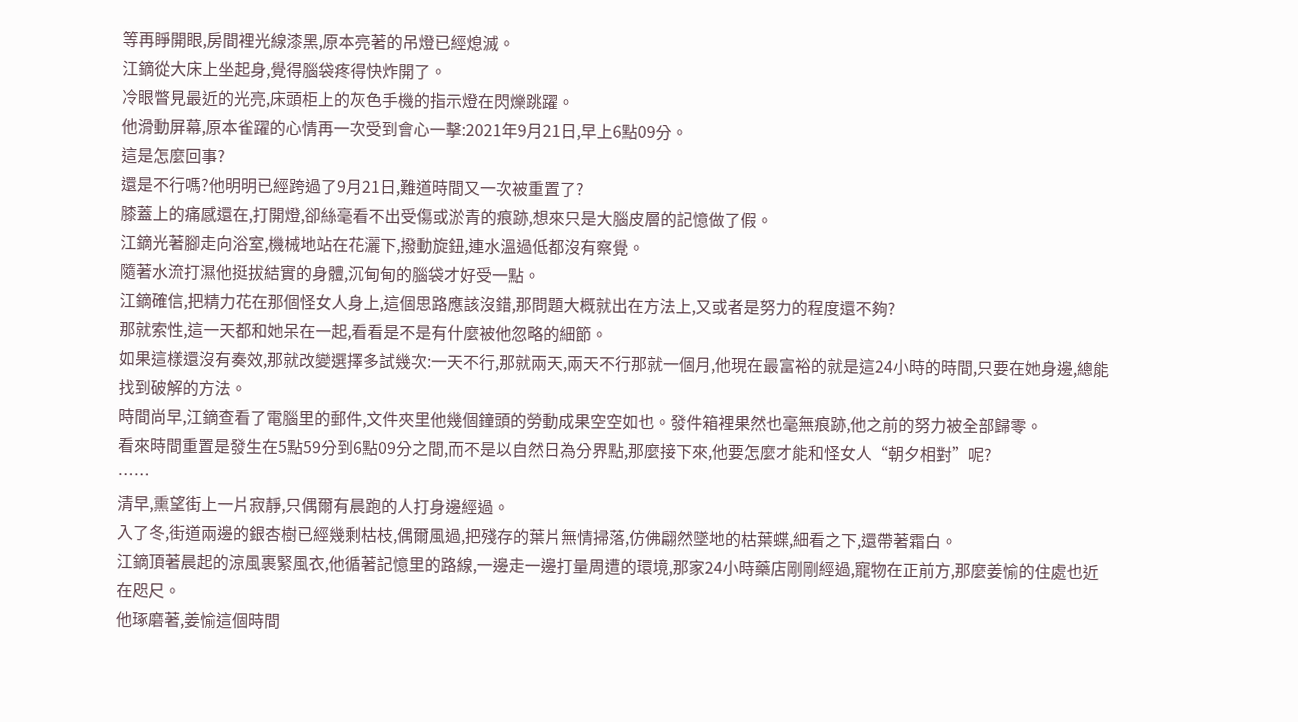等再睜開眼,房間裡光線漆黑,原本亮著的吊燈已經熄滅。
江鏑從大床上坐起身,覺得腦袋疼得快炸開了。
冷眼瞥見最近的光亮,床頭柜上的灰色手機的指示燈在閃爍跳躍。
他滑動屏幕,原本雀躍的心情再一次受到會心一擊:2021年9月21日,早上6點09分。
這是怎麼回事?
還是不行嗎?他明明已經跨過了9月21日,難道時間又一次被重置了?
膝蓋上的痛感還在,打開燈,卻絲毫看不出受傷或淤青的痕跡,想來只是大腦皮層的記憶做了假。
江鏑光著腳走向浴室,機械地站在花灑下,撥動旋鈕,連水溫過低都沒有察覺。
隨著水流打濕他挺拔結實的身體,沉甸甸的腦袋才好受一點。
江鏑確信,把精力花在那個怪女人身上,這個思路應該沒錯,那問題大概就出在方法上,又或者是努力的程度還不夠?
那就索性,這一天都和她呆在一起,看看是不是有什麼被他忽略的細節。
如果這樣還沒有奏效,那就改變選擇多試幾次:一天不行,那就兩天,兩天不行那就一個月,他現在最富裕的就是這24小時的時間,只要在她身邊,總能找到破解的方法。
時間尚早,江鏑查看了電腦里的郵件,文件夾里他幾個鐘頭的勞動成果空空如也。發件箱裡果然也毫無痕跡,他之前的努力被全部歸零。
看來時間重置是發生在5點59分到6點09分之間,而不是以自然日為分界點,那麼接下來,他要怎麼才能和怪女人“朝夕相對”呢?
……
清早,熏望街上一片寂靜,只偶爾有晨跑的人打身邊經過。
入了冬,街道兩邊的銀杏樹已經幾剩枯枝,偶爾風過,把殘存的葉片無情掃落,仿佛翩然墜地的枯葉蝶,細看之下,還帶著霜白。
江鏑頂著晨起的涼風裹緊風衣,他循著記憶里的路線,一邊走一邊打量周遭的環境,那家24小時藥店剛剛經過,寵物在正前方,那麼姜愉的住處也近在咫尺。
他琢磨著,姜愉這個時間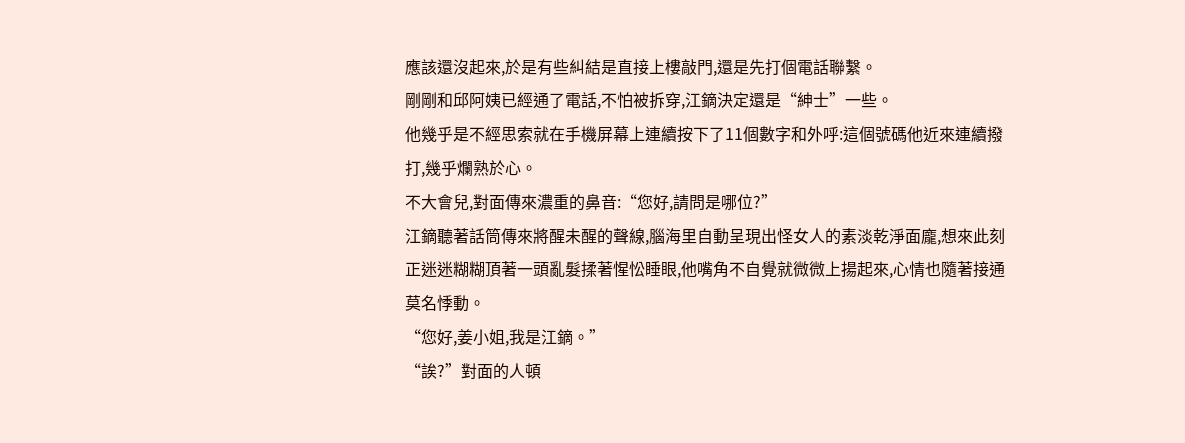應該還沒起來,於是有些糾結是直接上樓敲門,還是先打個電話聯繫。
剛剛和邱阿姨已經通了電話,不怕被拆穿,江鏑決定還是“紳士”一些。
他幾乎是不經思索就在手機屏幕上連續按下了11個數字和外呼:這個號碼他近來連續撥打,幾乎爛熟於心。
不大會兒,對面傳來濃重的鼻音:“您好,請問是哪位?”
江鏑聽著話筒傳來將醒未醒的聲線,腦海里自動呈現出怪女人的素淡乾淨面龐,想來此刻正迷迷糊糊頂著一頭亂髮揉著惺忪睡眼,他嘴角不自覺就微微上揚起來,心情也隨著接通莫名悸動。
“您好,姜小姐,我是江鏑。”
“誒?”對面的人頓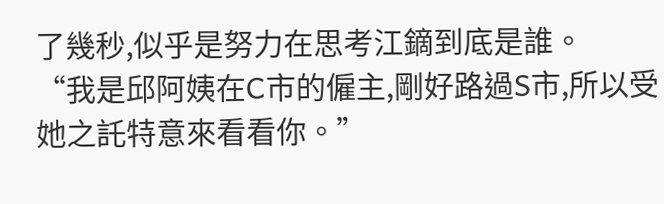了幾秒,似乎是努力在思考江鏑到底是誰。
“我是邱阿姨在C市的僱主,剛好路過S市,所以受她之託特意來看看你。”